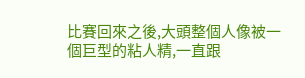比賽回來之後,大頭整個人像被一個巨型的粘人精,一直跟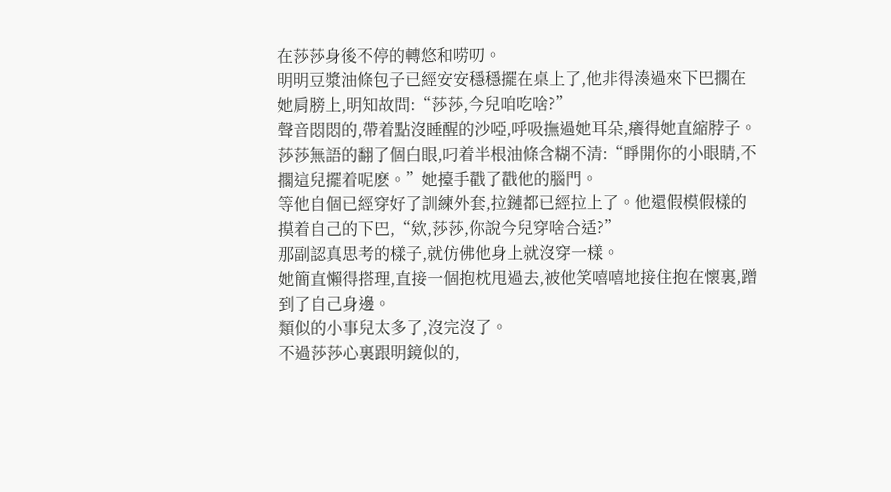在莎莎身後不停的轉悠和唠叨。
明明豆漿油條包子已經安安穩穩擺在桌上了,他非得湊過來下巴擱在她肩膀上,明知故問:“莎莎,今兒咱吃啥?”
聲音悶悶的,帶着點沒睡醒的沙啞,呼吸撫過她耳朵,癢得她直縮脖子。
莎莎無語的翻了個白眼,叼着半根油條含糊不清:“睜開你的小眼睛,不擱這兒擺着呢麽。”她擡手戳了戳他的腦門。
等他自個已經穿好了訓練外套,拉鏈都已經拉上了。他還假模假樣的摸着自己的下巴,“欸,莎莎,你說今兒穿啥合适?”
那副認真思考的樣子,就仿佛他身上就沒穿一樣。
她簡直懶得搭理,直接一個抱枕甩過去,被他笑嘻嘻地接住抱在懷裏,蹭到了自己身邊。
類似的小事兒太多了,沒完沒了。
不過莎莎心裏跟明鏡似的,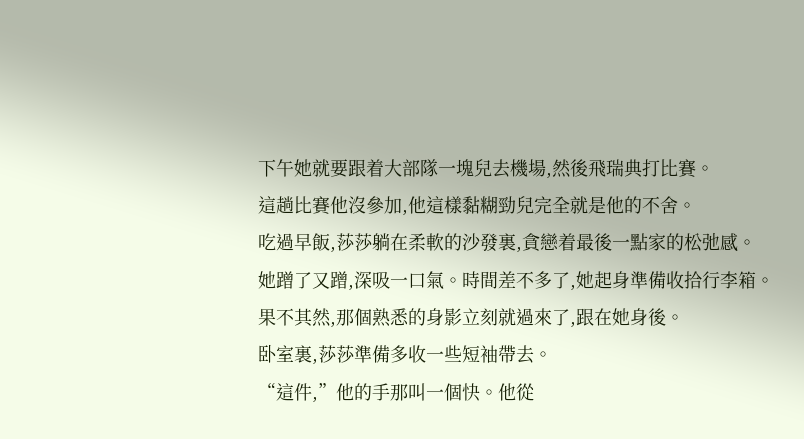下午她就要跟着大部隊一塊兒去機場,然後飛瑞典打比賽。
這趟比賽他沒參加,他這樣黏糊勁兒完全就是他的不舍。
吃過早飯,莎莎躺在柔軟的沙發裏,貪戀着最後一點家的松弛感。
她蹭了又蹭,深吸一口氣。時間差不多了,她起身準備收拾行李箱。
果不其然,那個熟悉的身影立刻就過來了,跟在她身後。
卧室裏,莎莎準備多收一些短袖帶去。
“這件,”他的手那叫一個快。他從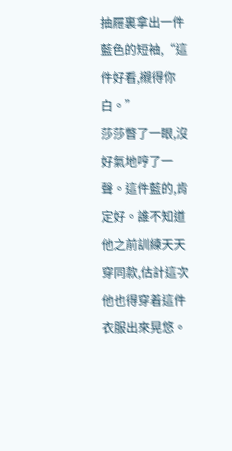抽屜裏拿出一件藍色的短袖,“這件好看,襯得你白。”
莎莎瞥了一眼,沒好氣地哼了一聲。這件藍的,肯定好。誰不知道他之前訓練天天穿同款,估計這次他也得穿着這件衣服出來晃悠。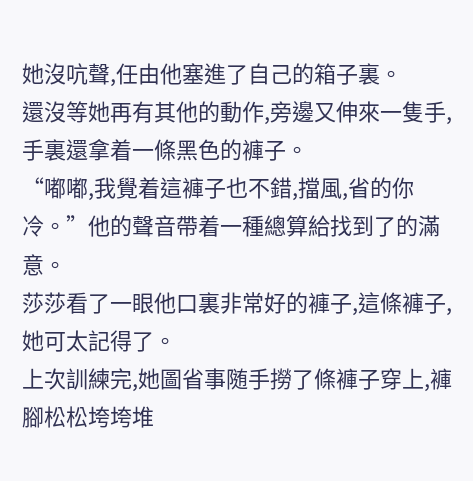她沒吭聲,任由他塞進了自己的箱子裏。
還沒等她再有其他的動作,旁邊又伸來一隻手,手裏還拿着一條黑色的褲子。
“嘟嘟,我覺着這褲子也不錯,擋風,省的你冷。”他的聲音帶着一種總算給找到了的滿意。
莎莎看了一眼他口裏非常好的褲子,這條褲子,她可太記得了。
上次訓練完,她圖省事随手撈了條褲子穿上,褲腳松松垮垮堆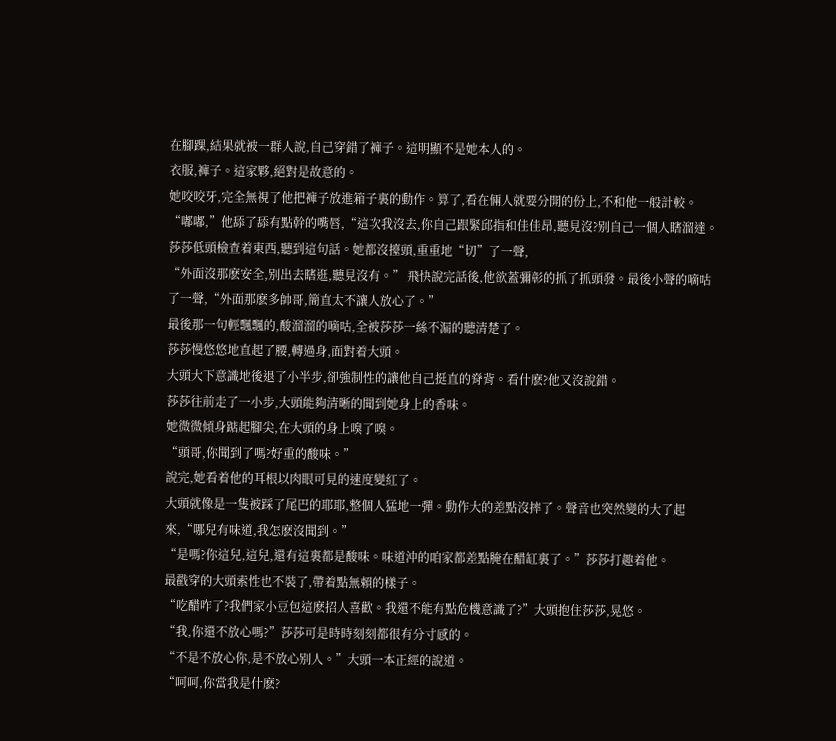在腳踝,結果就被一群人說,自己穿錯了褲子。這明顯不是她本人的。
衣服,褲子。這家夥,絕對是故意的。
她咬咬牙,完全無視了他把褲子放進箱子裏的動作。算了,看在倆人就要分開的份上,不和他一般計較。
“嘟嘟,”他舔了舔有點幹的嘴唇,“這次我沒去,你自己跟緊邱指和佳佳昂,聽見沒?别自己一個人瞎溜達。
莎莎低頭檢查着東西,聽到這句話。她都沒擡頭,重重地“切”了一聲,
“外面沒那麽安全,别出去瞎逛,聽見沒有。” 飛快說完話後,他欲蓋彌彰的抓了抓頭發。最後小聲的嘀咕了一聲,“外面那麽多帥哥,簡直太不讓人放心了。”
最後那一句輕飄飄的,酸溜溜的嘀咕,全被莎莎一絲不漏的聽清楚了。
莎莎慢悠悠地直起了腰,轉過身,面對着大頭。
大頭大下意識地後退了小半步,卻強制性的讓他自己挺直的脊背。看什麽?他又沒說錯。
莎莎往前走了一小步,大頭能夠清晰的聞到她身上的香味。
她微微傾身踮起腳尖,在大頭的身上嗅了嗅。
“頭哥,你聞到了嗎?好重的酸味。”
說完,她看着他的耳根以肉眼可見的速度變紅了。
大頭就像是一隻被踩了尾巴的耶耶,整個人猛地一彈。動作大的差點沒摔了。聲音也突然變的大了起來,“哪兒有味道,我怎麽沒聞到。”
“是嗎?你這兒,這兒,還有這裏都是酸味。味道沖的咱家都差點腌在醋缸裏了。”莎莎打趣着他。
最戳穿的大頭索性也不裝了,帶着點無賴的樣子。
“吃醋咋了?我們家小豆包這麽招人喜歡。我還不能有點危機意識了?”大頭抱住莎莎,晃悠。
“我,你還不放心嗎?”莎莎可是時時刻刻都很有分寸感的。
“不是不放心你,是不放心别人。”大頭一本正經的說道。
“呵呵,你當我是什麽?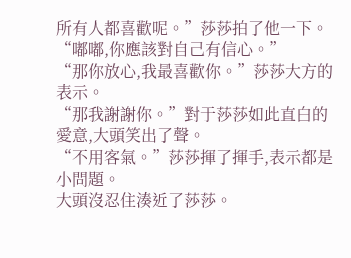所有人都喜歡呢。”莎莎拍了他一下。
“嘟嘟,你應該對自己有信心。”
“那你放心,我最喜歡你。”莎莎大方的表示。
“那我謝謝你。”對于莎莎如此直白的愛意,大頭笑出了聲。
“不用客氣。”莎莎揮了揮手,表示都是小問題。
大頭沒忍住湊近了莎莎。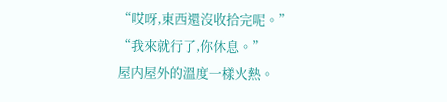“哎呀,東西還沒收拾完呢。”
“我來就行了,你休息。”
屋内屋外的溫度一樣火熱。